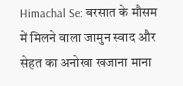Himachal Se: बरसात के मौसम में मिलने वाला जामुन स्वाद और सेहत का अनोखा खजाना माना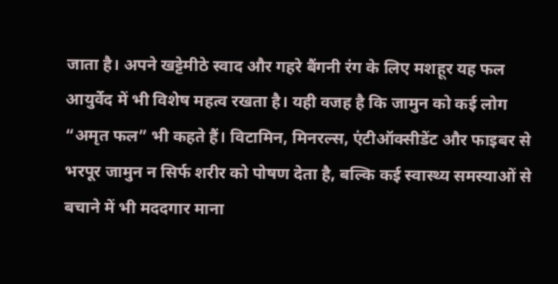जाता है। अपने खट्टेमीठे स्वाद और गहरे बैंगनी रंग के लिए मशहूर यह फल आयुर्वेद में भी विशेष महत्व रखता है। यही वजह है कि जामुन को कई लोग “अमृत फल” भी कहते हैं। विटामिन, मिनरल्स, एंटीऑक्सीडेंट और फाइबर से भरपूर जामुन न सिर्फ शरीर को पोषण देता है, बल्कि कई स्वास्थ्य समस्याओं से बचाने में भी मददगार माना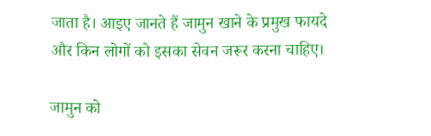जाता है। आइए जानते हैं जामुन खाने के प्रमुख फायदे और किन लोगों को इसका सेवन जरूर करना चाहिए।

जामुन को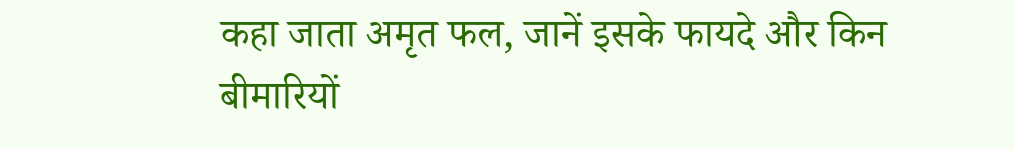कहा जाता अमृत फल, जानें इसके फायदे और किन बीमारियों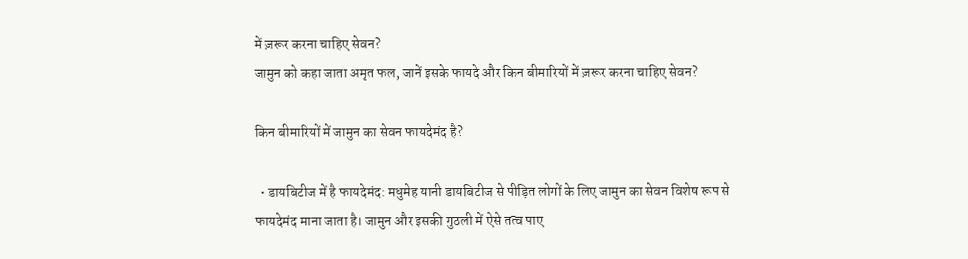में ज़रूर करना चाहिए सेवन?
जामुन को कहा जाता अमृत फल, जानें इसके फायदे और किन बीमारियों में ज़रूर करना चाहिए सेवन?

किन बीमारियों में जामुन का सेवन फायदेमंद है?

  • डायबिटीज में है फायदेमंद: मधुमेह यानी डायबिटीज से पीड़ित लोगों के लिए जामुन का सेवन विशेष रूप से फायदेमंद माना जाता है। जामुन और इसकी गुठली में ऐसे तत्व पाए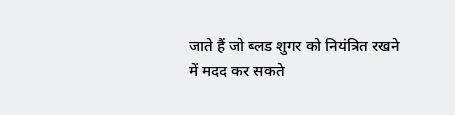जाते हैं जो ब्लड शुगर को नियंत्रित रखने में मदद कर सकते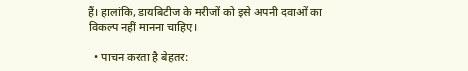हैं। हालांकि, डायबिटीज के मरीजों को इसे अपनी दवाओं का विकल्प नहीं मानना चाहिए।

  • पाचन करता है बेहतर: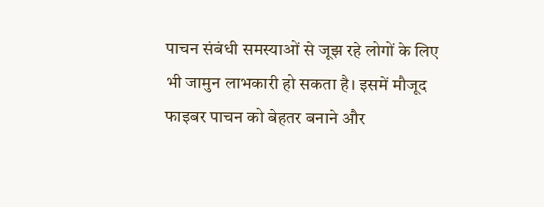पाचन संबंधी समस्याओं से जूझ रहे लोगों के लिए भी जामुन लाभकारी हो सकता है। इसमें मौजूद फाइबर पाचन को बेहतर बनाने और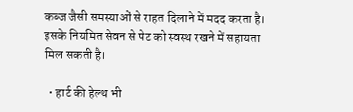कब्ज जैसी समस्याओं से राहत दिलाने में मदद करता है। इसके नियमित सेवन से पेट को स्वस्थ रखने में सहायता मिल सकती है।

  • हार्ट की हेल्थ भी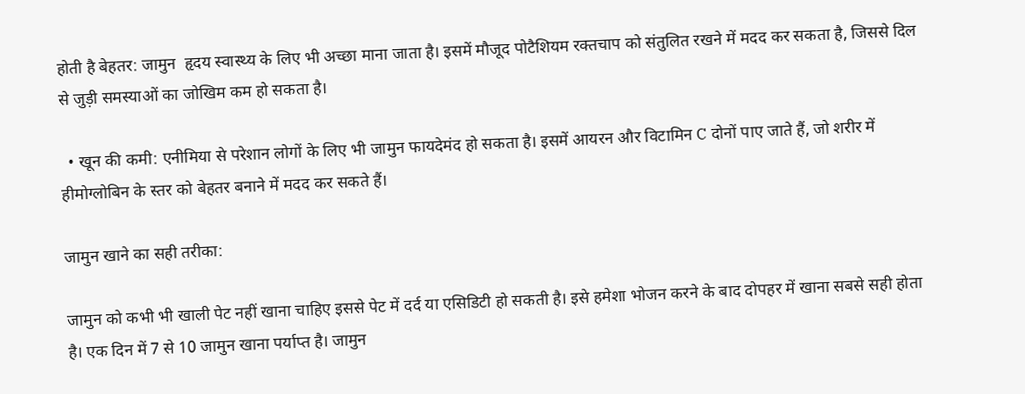होती है बेहतर: जामुन  हृदय स्वास्थ्य के लिए भी अच्छा माना जाता है। इसमें मौजूद पोटैशियम रक्तचाप को संतुलित रखने में मदद कर सकता है, जिससे दिल से जुड़ी समस्याओं का जोखिम कम हो सकता है।

  • खून की कमी: एनीमिया से परेशान लोगों के लिए भी जामुन फायदेमंद हो सकता है। इसमें आयरन और विटामिन C दोनों पाए जाते हैं, जो शरीर में हीमोग्लोबिन के स्तर को बेहतर बनाने में मदद कर सकते हैं।

जामुन खाने का सही तरीका:

जामुन को कभी भी खाली पेट नहीं खाना चाहिए इससे पेट में दर्द या एसिडिटी हो सकती है। इसे हमेशा भोजन करने के बाद दोपहर में खाना सबसे सही होता है। एक दिन में 7 से 10 जामुन खाना पर्याप्त है। जामुन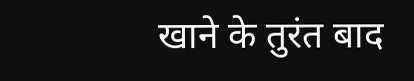खाने के तुरंत बाद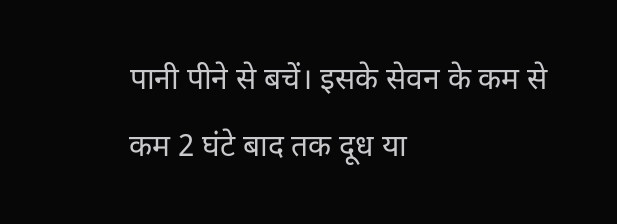पानी पीने से बचें। इसके सेवन के कम से कम 2 घंटे बाद तक दूध या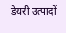डेयरी उत्पादों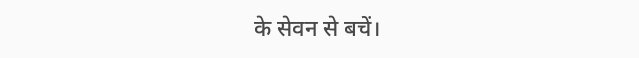के सेवन से बचें।